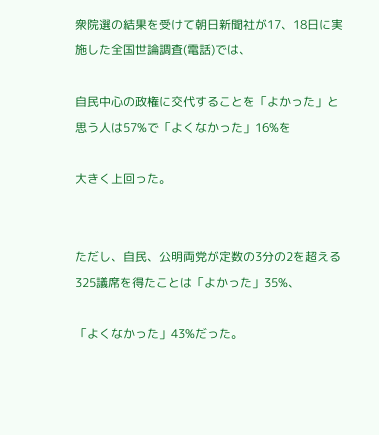衆院選の結果を受けて朝日新聞社が17、18日に実施した全国世論調査(電話)では、

自民中心の政権に交代することを「よかった」と思う人は57%で「よくなかった」16%を

大きく上回った。


ただし、自民、公明両党が定数の3分の2を超える325議席を得たことは「よかった」35%、

「よくなかった」43%だった。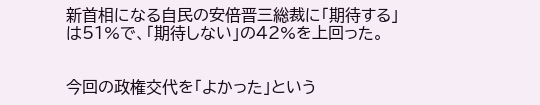新首相になる自民の安倍晋三総裁に「期待する」は51%で、「期待しない」の42%を上回った。


今回の政権交代を「よかった」という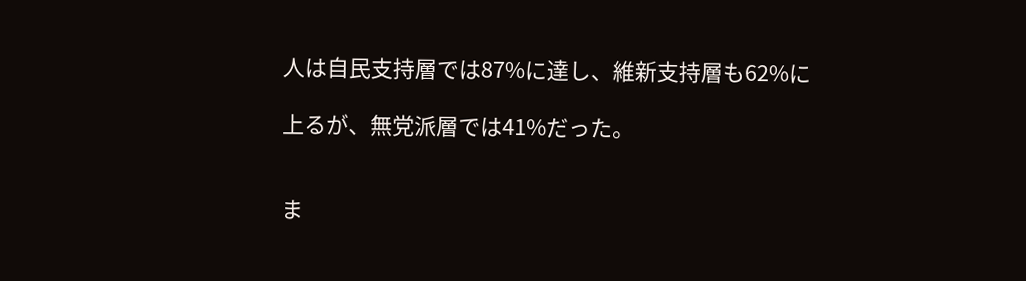人は自民支持層では87%に達し、維新支持層も62%に

上るが、無党派層では41%だった。


ま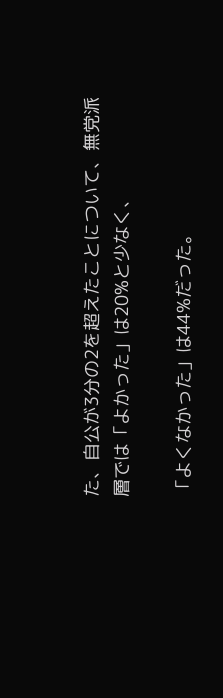た、自公が3分の2を超えたことについて、無党派層では「よかった」は20%と少なく、

「よくなかった」は44%だった。